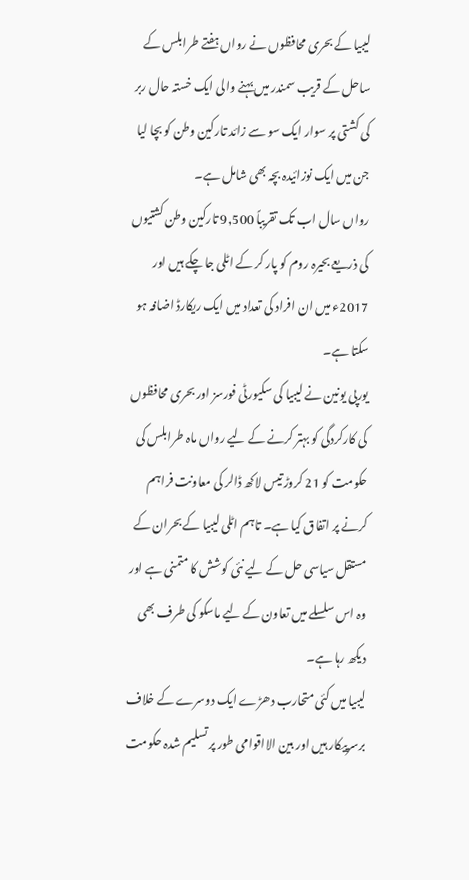لیبیا کے بحری محافظوں نے رواں ہفتے طرابلس کے ساحل کے قریب سمندر میں بہنے والی ایک خستہ حال ربر کی کشتی پر سوار ایک سو سے زائد تارکین وطن کو بچا لیا جن میں ایک نوزائیدہ بچہ بھی شامل ہے۔
رواں سال اب تک تقریباً 9,500 تارکین وطن کشتیوں کی ذریعے بحیرہ روم کو پار کر کے اٹلی جا چکے ہیں اور 2017ء میں ان افراد کی تعداد میں ایک ریکارڈ اضافہ ہو سکتا ہے۔
یورپی یونین نے لیبیا کی سکیورٹی فورسز اور بحری محافظوں کی کارکردگی کو بہتر کرنے کے لیے رواں ماہ طرابلس کی حکومت کو 21 کروڑ تیس لاکھ ڈالر کی معاونت فراہم کرنے پر اتفاق کیا ہے۔ تاہم اٹلی لیبیا کے بحران کے مستقل سیاسی حل کے لیے نئی کوشش کا متمنی ہے اور وہ اس سلسلے میں تعاون کے لیے ماسکو کی طرف بھی دیکھ رہا ہے۔
لیبیا میں کئی متحارب دھڑے ایک دوسرے کے خلاف برسرپیکار ہیں اور بین الااقوامی طور پر تسلیم شدہ حکومت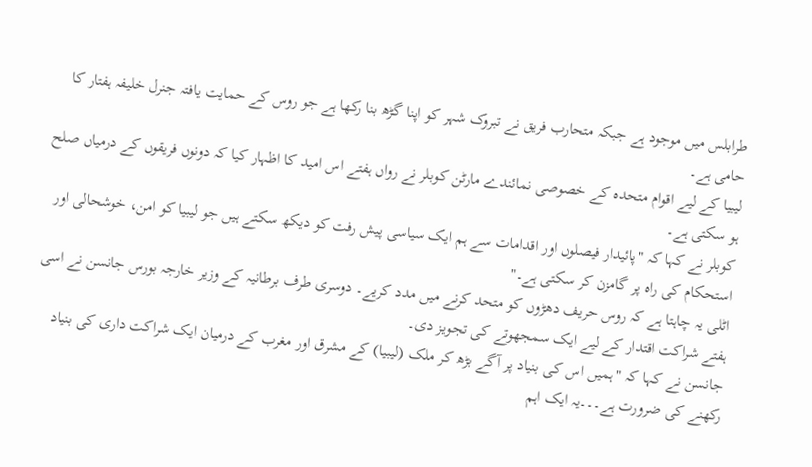طرابلس میں موجود ہے جبکہ متحارب فریق نے تبروک شہر کو اپنا گڑھ بنا رکھا ہے جو روس کے حمایت یافتہ جنرل خلیفہ ہفتار کا حامی ہے۔
لیبیا کے لیے اقوام متحدہ کے خصوصی نمائندے مارٹن کوبلر نے رواں ہفتے اس امید کا اظہار کیا کہ دونوں فریقوں کے درمیاں صلح ہو سکتی ہے۔
کوبلر نے کہا کہ "پائیدار فیصلوں اور اقدامات سے ہم ایک سیاسی پیش رفت کو دیکھ سکتے ہیں جو لیبیا کو امن، خوشحالی اور استحکام کی راہ پر گامزن کر سکتی ہے۔"
اٹلی یہ چاہتا ہے کہ روس حریف دھڑوں کو متحد کرنے میں مدد کریے۔ دوسری طرف برطانیہ کے وزیر خارجہ بورس جانسن نے اسی ہفتے شراکت اقتدار کے لیے ایک سمجھوتے کی تجویز دی۔
جانسن نے کہا کہ "ہمیں اس کی بنیاد پر آگے بڑھ کر ملک (لیبیا) کے مشرق اور مغرب کے درمیان ایک شراکت داری کی بنیاد رکھنے کی ضرورت ہے۔۔۔یہ ایک اہم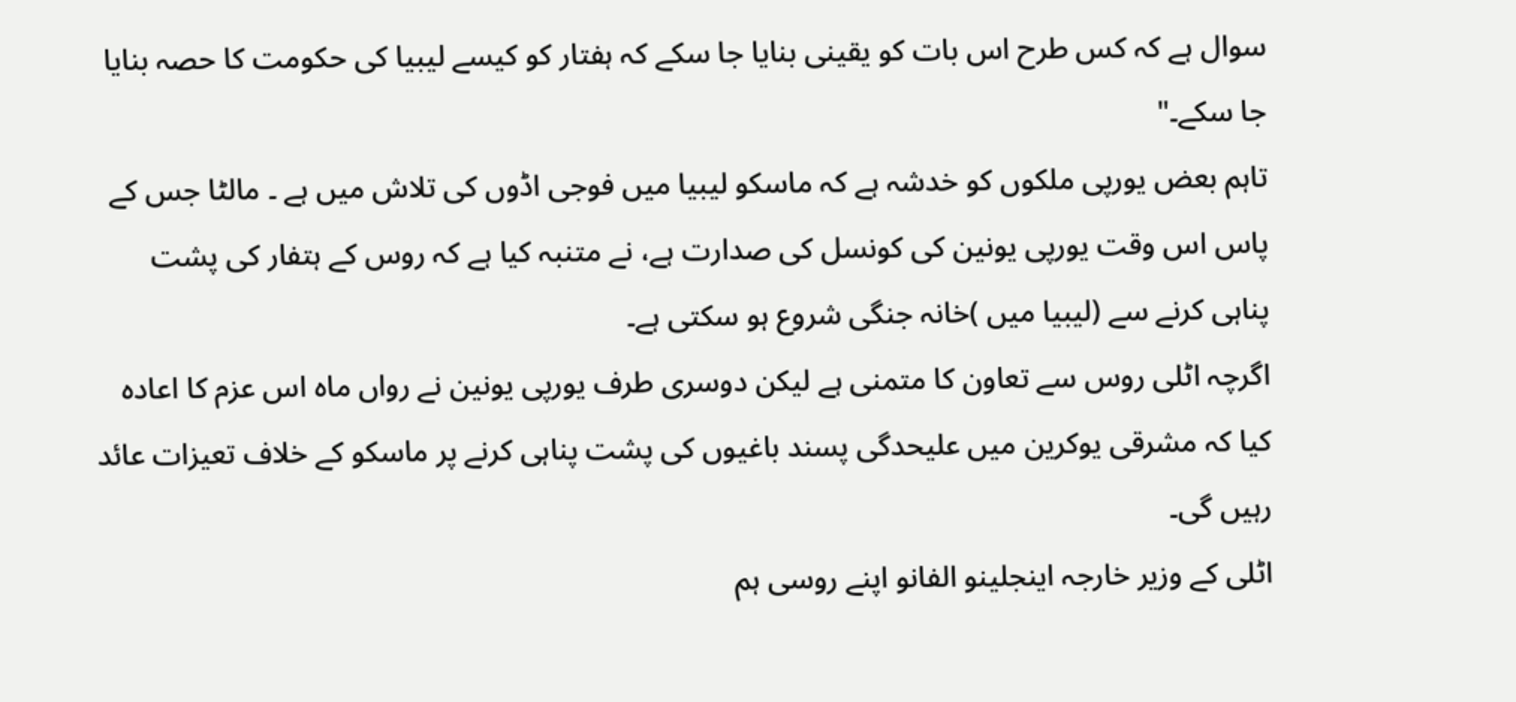سوال ہے کہ کس طرح اس بات کو یقینی بنایا جا سکے کہ ہفتار کو کیسے لیبیا کی حکومت کا حصہ بنایا جا سکے۔"
تاہم بعض یورپی ملکوں کو خدشہ ہے کہ ماسکو لیبیا میں فوجی اڈوں کی تلاش میں ہے ۔ مالٹا جس کے پاس اس وقت یورپی یونین کی کونسل کی صدارت ہے، نے متنبہ کیا ہے کہ روس کے ہتفار کی پشت پناہی کرنے سے (لیبیا میں )خانہ جنگی شروع ہو سکتی ہے۔
اگرچہ اٹلی روس سے تعاون کا متمنی ہے لیکن دوسری طرف یورپی یونین نے رواں ماہ اس عزم کا اعادہ کیا کہ مشرقی یوکرین میں علیحدگی پسند باغیوں کی پشت پناہی کرنے پر ماسکو کے خلاف تعیزات عائد رہیں گی۔
اٹلی کے وزیر خارجہ اینجلینو الفانو اپنے روسی ہم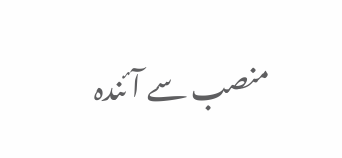منصب سے آئندہ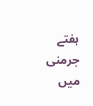ہفتے جرمنی میں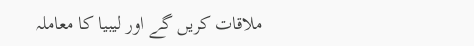ملاقات کریں گے اور لیبیا کا معاملہ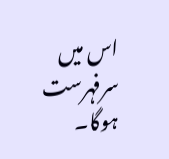اس میں سرفہرست ہوگا۔